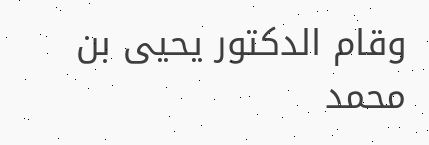وقام الدكتور يحيى بن محمد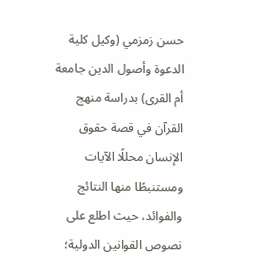حسن زمزمي (وكيل كلية الدعوة وأصول الدين جامعة أم القرى) بدراسة منهج القرآن في قصة حقوق الإنسان محللًا الآيات ومستنبطًا منها النتائج والفوائد، حيث اطلع على نصوص القوانين الدولية؛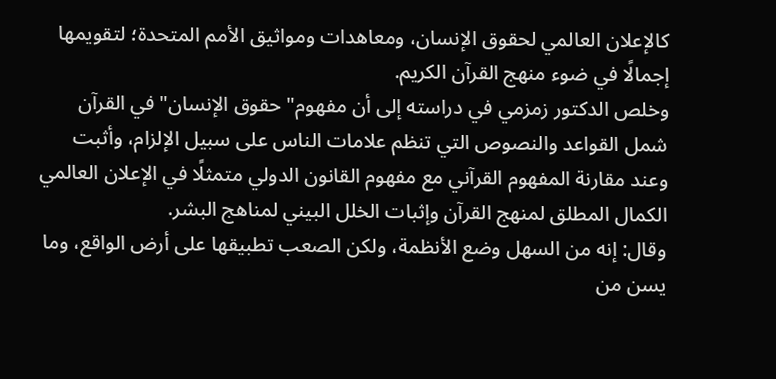كالإعلان العالمي لحقوق الإنسان، ومعاهدات ومواثيق الأمم المتحدة؛ لتقويمها إجمالًا في ضوء منهج القرآن الكريم.
وخلص الدكتور زمزمي في دراسته إلى أن مفهوم"حقوق الإنسان"في القرآن شمل القواعد والنصوص التي تنظم علامات الناس على سبيل الإلزام، وأثبت وعند مقارنة المفهوم القرآني مع مفهوم القانون الدولي متمثلًا في الإعلان العالمي الكمال المطلق لمنهج القرآن وإثبات الخلل البيني لمناهج البشر.
وقال: إنه من السهل وضع الأنظمة، ولكن الصعب تطبيقها على أرض الواقع، وما يسن من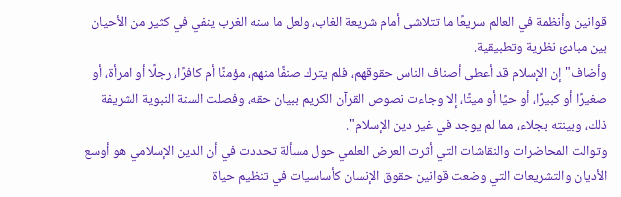قوانين وأنظمة في العالم سريعًا ما تتلاشى أمام شريعة الغاب، ولعل ما سنه الغرب ينفي في كثير من الأحيان بين مبادئ نظرية وتطبيقية.
وأضاف"إن الإسلام قد أعطى أصناف الناس حقوقهم، فلم يترك صنفًا منهم، مؤمنًا أم كافرًا، رجلًا أو امرأة، أو صغيرًا أو كبيرًا، أو حيًا أو ميتًا، إلا وجاءت نصوص القرآن الكريم ببيان حقه، وفصلت السنة النبوية الشريفة ذلك، وبينته بجلاء، مما لم يوجد في غير دين الإسلام".
وتوالت المحاضرات والنقاشات التي أثرت العرض العلمي حول مسألة تحددت في أن الدين الإسلامي هو أوسع الأديان والتشريعات التي وضعت قوانين حقوق الإنسان كأساسيات في تنظيم حياة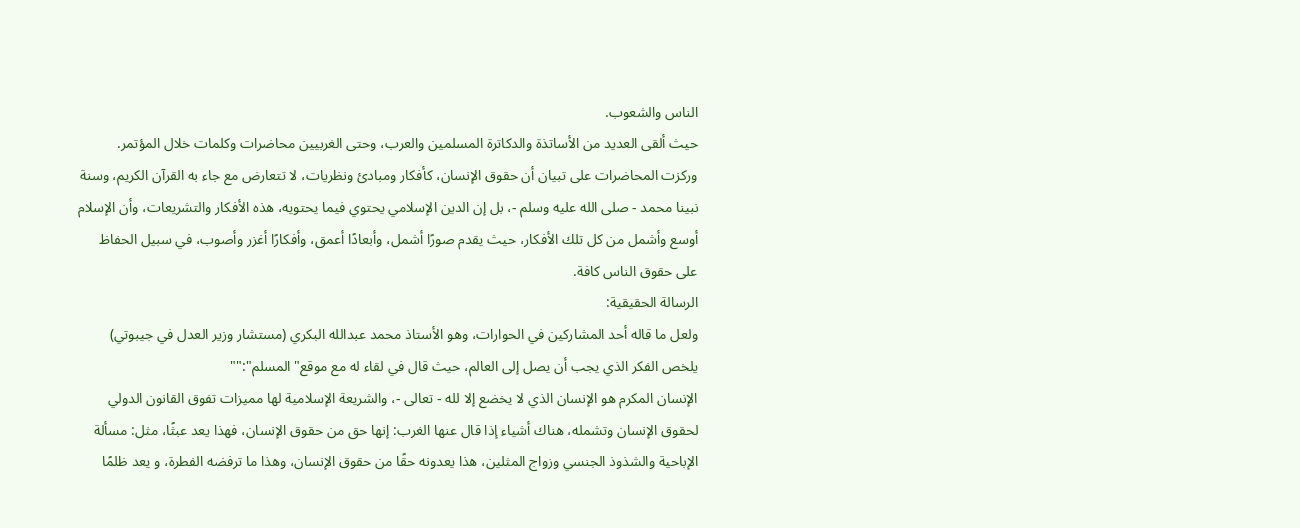الناس والشعوب.
حيث ألقى العديد من الأساتذة والدكاترة المسلمين والعرب، وحتى الغربيين محاضرات وكلمات خلال المؤتمر.
وركزت المحاضرات على تبيان أن حقوق الإنسان، كأفكار ومبادئ ونظريات، لا تتعارض مع جاء به القرآن الكريم، وسنة نبينا محمد - صلى الله عليه وسلم -، بل إن الدين الإسلامي يحتوي فيما يحتويه، هذه الأفكار والتشريعات، وأن الإسلام أوسع وأشمل من كل تلك الأفكار، حيث يقدم صورًا أشمل، وأبعادًا أعمق، وأفكارًا أغزر وأصوب، في سبيل الحفاظ على حقوق الناس كافة.
الرسالة الحقيقية:
ولعل ما قاله أحد المشاركين في الحوارات، وهو الأستاذ محمد عبدالله البكري (مستشار وزير العدل في جيبوتي) يلخص الفكر الذي يجب أن يصل إلى العالم، حيث قال في لقاء له مع موقع"المسلم":""
الإنسان المكرم هو الإنسان الذي لا يخضع إلا لله - تعالى -، والشريعة الإسلامية لها مميزات تفوق القانون الدولي لحقوق الإنسان وتشمله، هناك أشياء إذا قال عنها الغرب: إنها حق من حقوق الإنسان، فهذا يعد عبثًا، مثل: مسألة الإباحية والشذوذ الجنسي وزواج المثلين، هذا يعدونه حقًا من حقوق الإنسان، وهذا ما ترفضه الفطرة، و يعد ظلمًا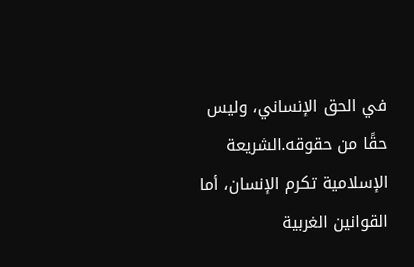في الحق الإنساني، وليس حقًا من حقوقه.الشريعة الإسلامية تكرم الإنسان، أما القوانين الغربية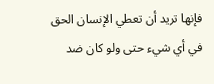فإنها تريد أن تعطي الإنسان الحق في أي شيء حتى ولو كان ضد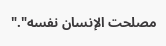مصلحت الإنسان نفسه"."